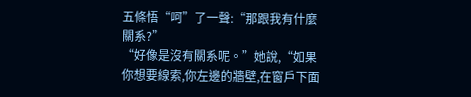五條悟“呵”了一聲:“那跟我有什麼關系?”
“好像是沒有關系呢。”她說,“如果你想要線索,你左邊的牆壁,在窗戶下面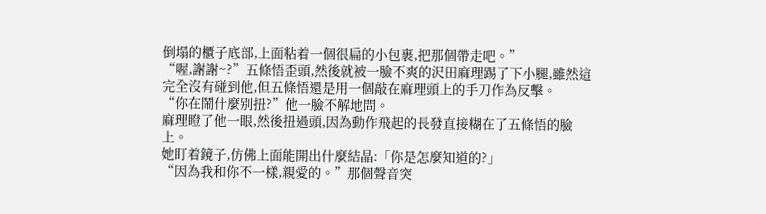倒塌的櫃子底部,上面粘着一個很扁的小包裹,把那個帶走吧。”
“喔,謝謝~?”五條悟歪頭,然後就被一臉不爽的沢田麻理踢了下小腿,雖然這完全沒有碰到他,但五條悟還是用一個敲在麻理頭上的手刀作為反擊。
“你在鬧什麼别扭?”他一臉不解地問。
麻理瞪了他一眼,然後扭過頭,因為動作飛起的長發直接糊在了五條悟的臉上。
她盯着鏡子,仿佛上面能開出什麼結晶:「你是怎麼知道的?」
“因為我和你不一樣,親愛的。”那個聲音突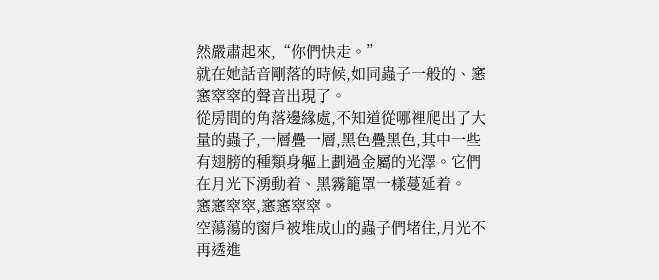然嚴肅起來,“你們快走。”
就在她話音剛落的時候,如同蟲子一般的、窸窸窣窣的聲音出現了。
從房間的角落邊緣處,不知道從哪裡爬出了大量的蟲子,一層疊一層,黑色疊黑色,其中一些有翅膀的種類身軀上劃過金屬的光澤。它們在月光下湧動着、黑霧籠罩一樣蔓延着。
窸窸窣窣,窸窸窣窣。
空蕩蕩的窗戶被堆成山的蟲子們堵住,月光不再透進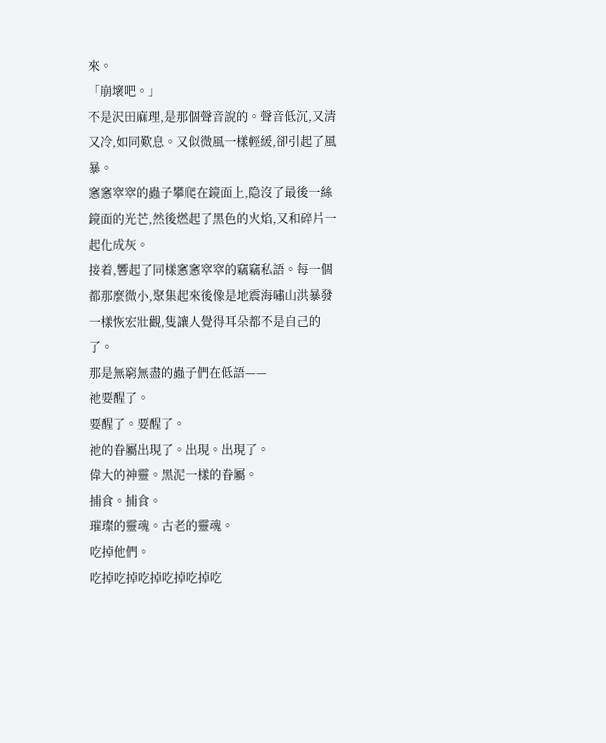來。
「崩壞吧。」
不是沢田麻理,是那個聲音說的。聲音低沉,又清又冷,如同歎息。又似微風一樣輕緩,卻引起了風暴。
窸窸窣窣的蟲子攀爬在鏡面上,隐沒了最後一絲鏡面的光芒,然後燃起了黑色的火焰,又和碎片一起化成灰。
接着,響起了同樣窸窸窣窣的竊竊私語。每一個都那麼微小,聚集起來後像是地震海嘯山洪暴發一樣恢宏壯觀,隻讓人覺得耳朵都不是自己的了。
那是無窮無盡的蟲子們在低語——
祂要醒了。
要醒了。要醒了。
祂的眷屬出現了。出現。出現了。
偉大的神靈。黑泥一樣的眷屬。
捕食。捕食。
璀璨的靈魂。古老的靈魂。
吃掉他們。
吃掉吃掉吃掉吃掉吃掉吃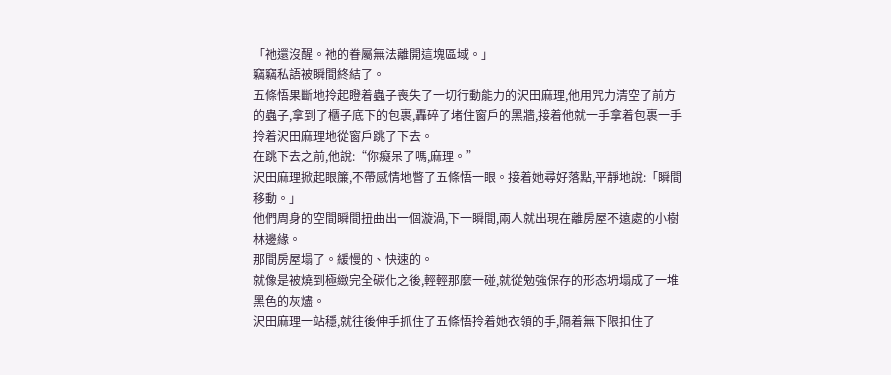「祂還沒醒。祂的眷屬無法離開這塊區域。」
竊竊私語被瞬間終結了。
五條悟果斷地拎起瞪着蟲子喪失了一切行動能力的沢田麻理,他用咒力清空了前方的蟲子,拿到了櫃子底下的包裹,轟碎了堵住窗戶的黑牆,接着他就一手拿着包裹一手拎着沢田麻理地從窗戶跳了下去。
在跳下去之前,他說:“你癡呆了嗎,麻理。”
沢田麻理掀起眼簾,不帶感情地瞥了五條悟一眼。接着她尋好落點,平靜地說:「瞬間移動。」
他們周身的空間瞬間扭曲出一個漩渦,下一瞬間,兩人就出現在離房屋不遠處的小樹林邊緣。
那間房屋塌了。緩慢的、快速的。
就像是被燒到極緻完全碳化之後,輕輕那麼一碰,就從勉強保存的形态坍塌成了一堆黑色的灰燼。
沢田麻理一站穩,就往後伸手抓住了五條悟拎着她衣領的手,隔着無下限扣住了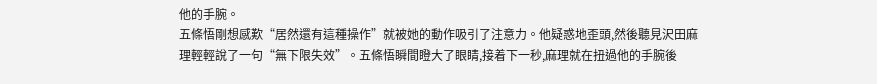他的手腕。
五條悟剛想感歎“居然還有這種操作”就被她的動作吸引了注意力。他疑惑地歪頭,然後聽見沢田麻理輕輕說了一句“無下限失效”。五條悟瞬間瞪大了眼睛,接着下一秒,麻理就在扭過他的手腕後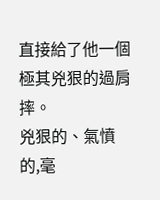直接給了他一個極其兇狠的過肩摔。
兇狠的、氣憤的,毫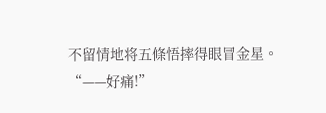不留情地将五條悟摔得眼冒金星。
“——好痛!”